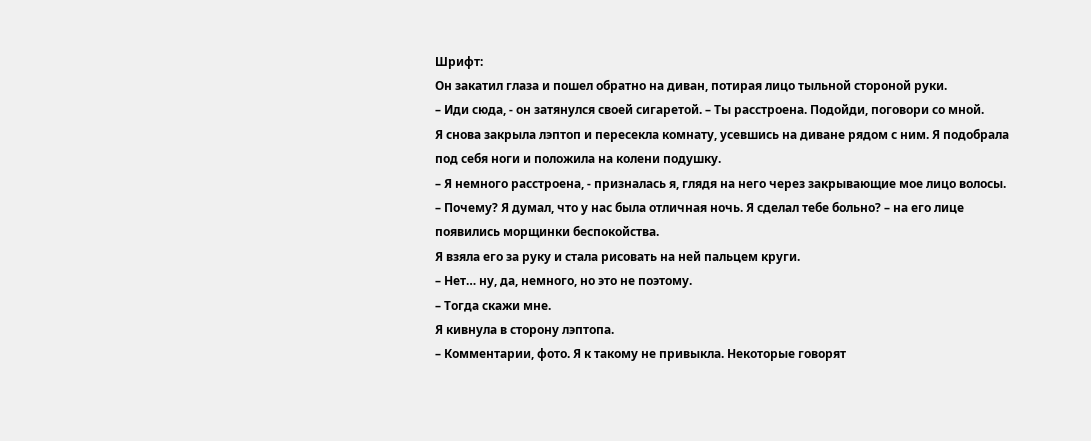Шрифт:
Он закатил глаза и пошел обратно на диван, потирая лицо тыльной стороной руки.
– Иди сюда, - он затянулся своей сигаретой. – Ты расстроена. Подойди, поговори со мной.
Я снова закрыла лэптоп и пересекла комнату, усевшись на диване рядом с ним. Я подобрала под себя ноги и положила на колени подушку.
– Я немного расстроена, - призналась я, глядя на него через закрывающие мое лицо волосы.
– Почему? Я думал, что у нас была отличная ночь. Я сделал тебе больно? – на его лице появились морщинки беспокойства.
Я взяла его за руку и стала рисовать на ней пальцем круги.
– Нет… ну, да, немного, но это не поэтому.
– Тогда скажи мне.
Я кивнула в сторону лэптопа.
– Комментарии, фото. Я к такому не привыкла. Некоторые говорят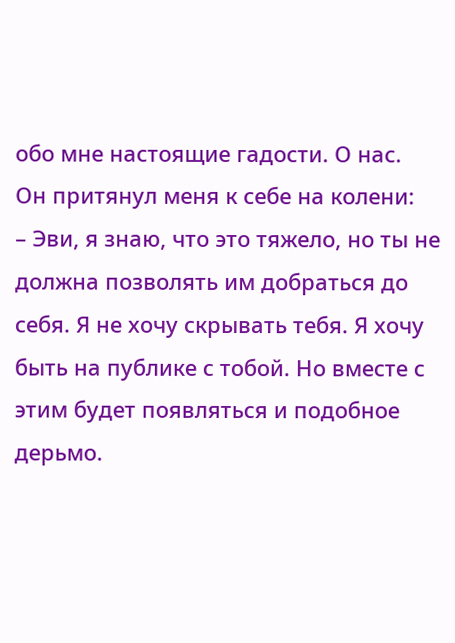обо мне настоящие гадости. О нас.
Он притянул меня к себе на колени:
– Эви, я знаю, что это тяжело, но ты не должна позволять им добраться до себя. Я не хочу скрывать тебя. Я хочу быть на публике с тобой. Но вместе с этим будет появляться и подобное дерьмо.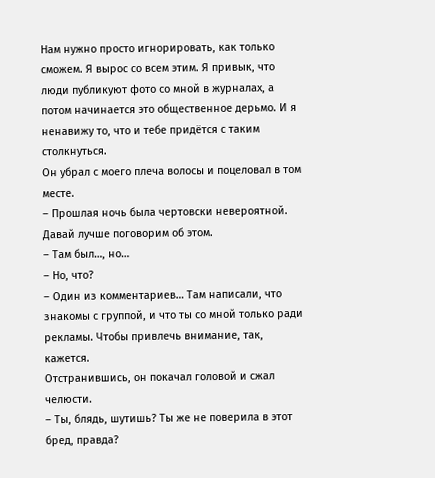Нам нужно просто игнорировать, как только сможем. Я вырос со всем этим. Я привык, что люди публикуют фото со мной в журналах, а потом начинается это общественное дерьмо. И я ненавижу то, что и тебе придётся с таким столкнуться.
Он убрал с моего плеча волосы и поцеловал в том месте.
– Прошлая ночь была чертовски невероятной. Давай лучше поговорим об этом.
– Там был…, но…
– Но, что?
– Один из комментариев… Там написали, что знакомы с группой, и что ты со мной только ради рекламы. Чтобы привлечь внимание, так, кажется.
Отстранившись, он покачал головой и сжал челюсти.
– Ты, блядь, шутишь? Ты же не поверила в этот бред, правда?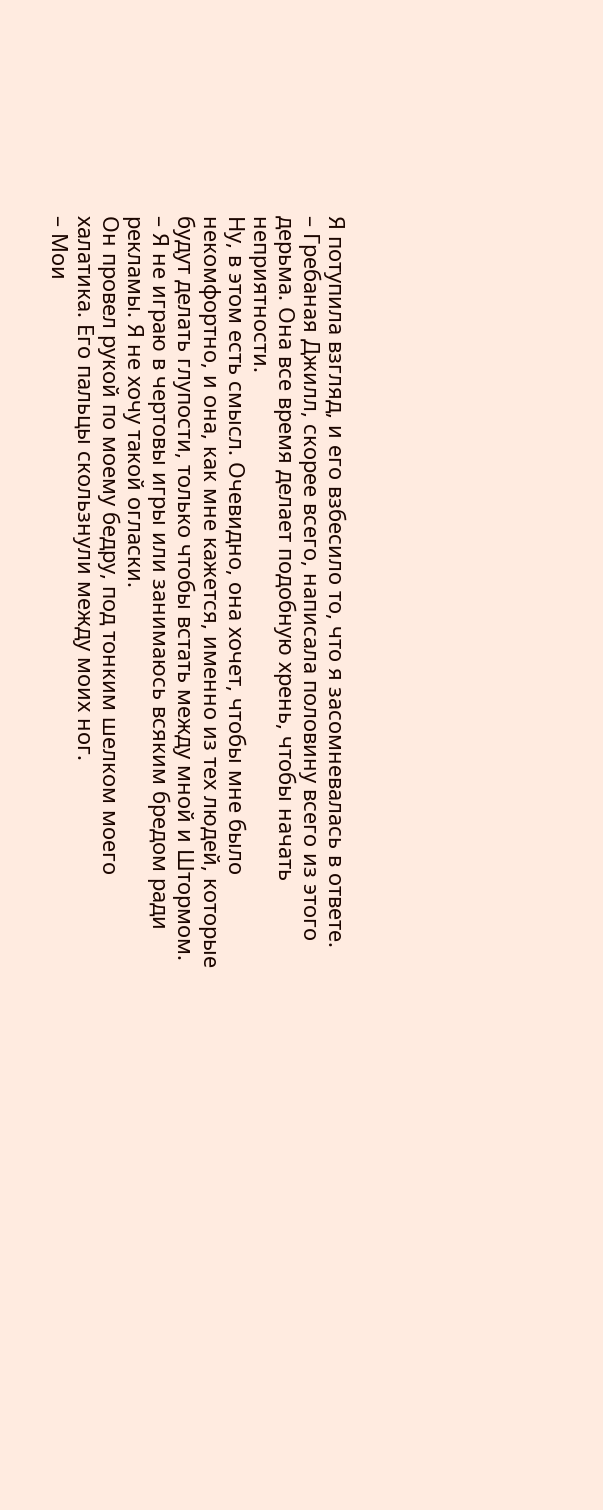Я потупила взгляд, и его взбесило то, что я засомневалась в ответе.
– Гребаная Джилл, скорее всего, написала половину всего из этого дерьма. Она все время делает подобную хрень, чтобы начать неприятности.
Ну, в этом есть смысл. Очевидно, она хочет, чтобы мне было некомфортно, и она, как мне кажется, именно из тех людей, которые будут делать глупости, только чтобы встать между мной и Штормом.
– Я не играю в чертовы игры или занимаюсь всяким бредом ради рекламы. Я не хочу такой огласки.
Он провел рукой по моему бедру, под тонким шелком моего халатика. Его пальцы скользнули между моих ног.
– Мои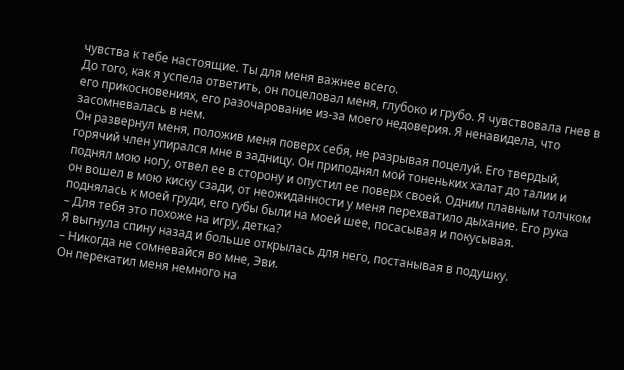чувства к тебе настоящие. Ты для меня важнее всего.
До того, как я успела ответить, он поцеловал меня, глубоко и грубо. Я чувствовала гнев в его прикосновениях, его разочарование из-за моего недоверия. Я ненавидела, что засомневалась в нем.
Он развернул меня, положив меня поверх себя, не разрывая поцелуй. Его твердый, горячий член упирался мне в задницу. Он приподнял мой тоненьких халат до талии и поднял мою ногу, отвел ее в сторону и опустил ее поверх своей. Одним плавным толчком он вошел в мою киску сзади, от неожиданности у меня перехватило дыхание. Его рука поднялась к моей груди, его губы были на моей шее, посасывая и покусывая.
– Для тебя это похоже на игру, детка?
Я выгнула спину назад и больше открылась для него, постанывая в подушку.
– Никогда не сомневайся во мне, Эви.
Он перекатил меня немного на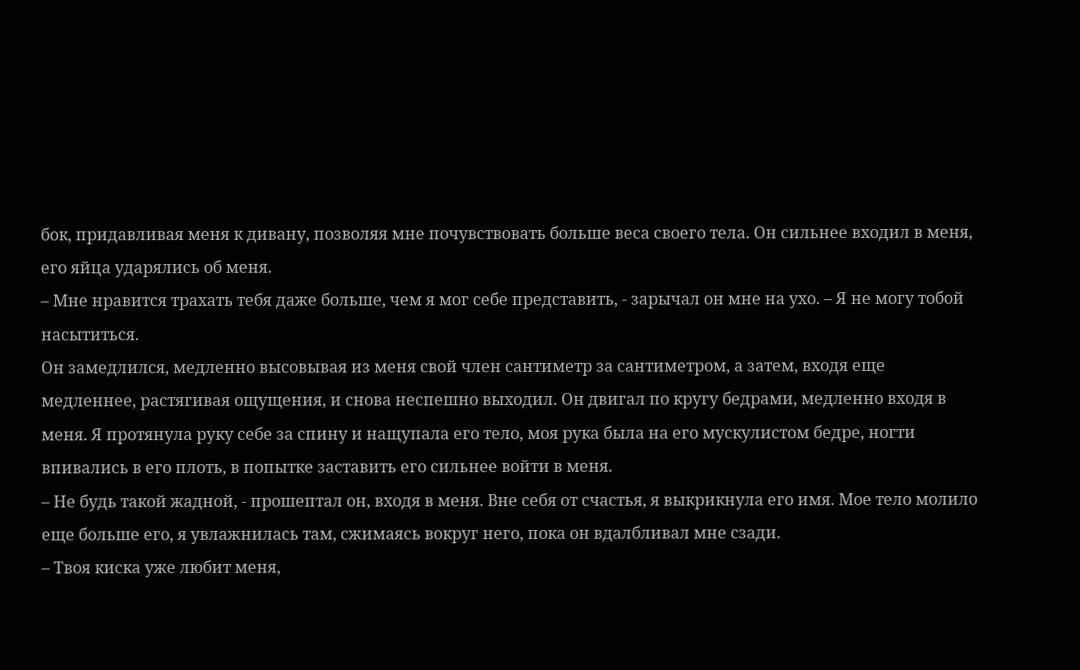бок, придавливая меня к дивану, позволяя мне почувствовать больше веса своего тела. Он сильнее входил в меня, его яйца ударялись об меня.
– Мне нравится трахать тебя даже больше, чем я мог себе представить, - зарычал он мне на ухо. – Я не могу тобой насытиться.
Он замедлился, медленно высовывая из меня свой член сантиметр за сантиметром, а затем, входя еще медленнее, растягивая ощущения, и снова неспешно выходил. Он двигал по кругу бедрами, медленно входя в меня. Я протянула руку себе за спину и нащупала его тело, моя рука была на его мускулистом бедре, ногти впивались в его плоть, в попытке заставить его сильнее войти в меня.
– Не будь такой жадной, - прошептал он, входя в меня. Вне себя от счастья, я выкрикнула его имя. Мое тело молило еще больше его, я увлажнилась там, сжимаясь вокруг него, пока он вдалбливал мне сзади.
– Твоя киска уже любит меня,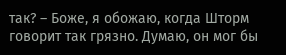так? – Боже, я обожаю, когда Шторм говорит так грязно. Думаю, он мог бы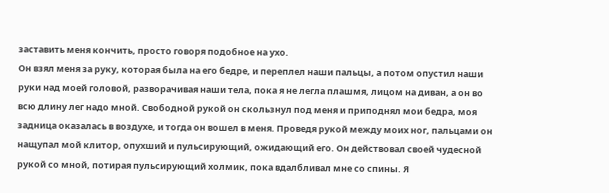заставить меня кончить, просто говоря подобное на ухо.
Он взял меня за руку, которая была на его бедре, и переплел наши пальцы, а потом опустил наши руки над моей головой, разворачивая наши тела, пока я не легла плашмя, лицом на диван, а он во всю длину лег надо мной. Свободной рукой он скользнул под меня и приподнял мои бедра, моя задница оказалась в воздухе, и тогда он вошел в меня. Проведя рукой между моих ног, пальцами он нащупал мой клитор, опухший и пульсирующий, ожидающий его. Он действовал своей чудесной рукой со мной, потирая пульсирующий холмик, пока вдалбливал мне со спины. Я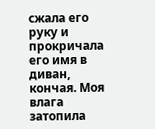сжала его руку и прокричала его имя в диван, кончая. Моя влага затопила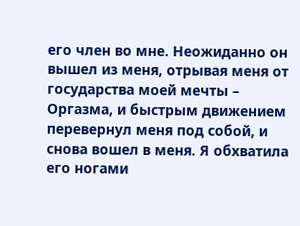его член во мне. Неожиданно он вышел из меня, отрывая меня от государства моей мечты – Оргазма, и быстрым движением перевернул меня под собой, и снова вошел в меня. Я обхватила его ногами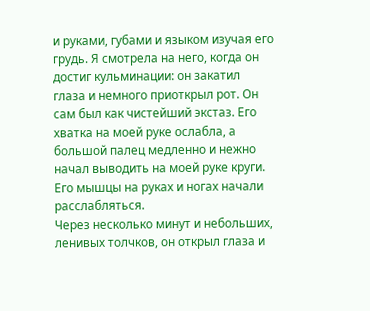и руками, губами и языком изучая его грудь. Я смотрела на него, когда он достиг кульминации: он закатил глаза и немного приоткрыл рот. Он сам был как чистейший экстаз. Его хватка на моей руке ослабла, а большой палец медленно и нежно начал выводить на моей руке круги. Его мышцы на руках и ногах начали расслабляться.
Через несколько минут и небольших, ленивых толчков, он открыл глаза и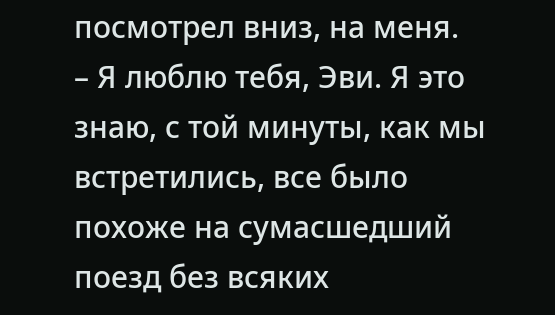посмотрел вниз, на меня.
– Я люблю тебя, Эви. Я это знаю, с той минуты, как мы встретились, все было похоже на сумасшедший поезд без всяких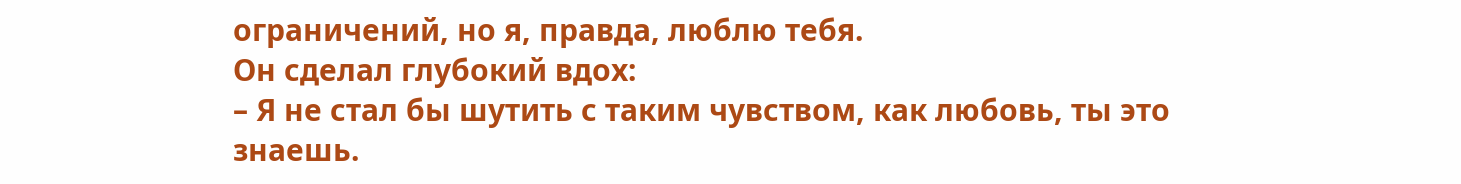ограничений, но я, правда, люблю тебя.
Он сделал глубокий вдох:
– Я не стал бы шутить с таким чувством, как любовь, ты это знаешь.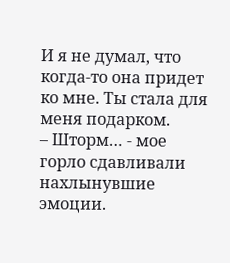И я не думал, что когда-то она придет ко мне. Ты стала для меня подарком.
– Шторм… - мое горло сдавливали нахлынувшие эмоции.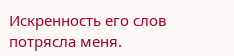Искренность его слов потрясла меня.